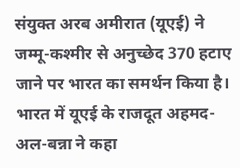संयुक्त अरब अमीरात (यूएई) ने जम्मू-कश्मीर से अनुच्छेद 370 हटाए जाने पर भारत का समर्थन किया है। भारत में यूएई के राजदूत अहमद-अल-बन्ना ने कहा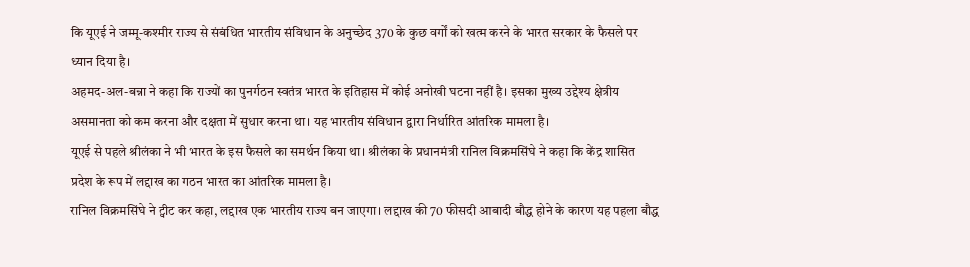कि यूएई ने जम्मू-कश्मीर राज्य से संबंधित भारतीय संविधान के अनुच्छेद 370 के कुछ वर्गों को खत्म करने के भारत सरकार के फैसले पर ध्यान दिया है।
अहमद-अल-बन्ना ने कहा कि राज्यों का पुनर्गठन स्वतंत्र भारत के इतिहास में कोई अनोखी घटना नहीं है। इसका मुख्य उद्देश्य क्षेत्रीय असमानता को कम करना और दक्षता में सुधार करना था। यह भारतीय संविधान द्वारा निर्धारित आंतरिक मामला है।
यूएई से पहले श्रीलंका ने भी भारत के इस फैसले का समर्थन किया था। श्रीलंका के प्रधानमंत्री रानिल विक्रमसिंघे ने कहा कि केंद्र शासित प्रदेश के रूप में लद्दाख का गठन भारत का आंतरिक मामला है।
रानिल विक्रमसिंघे ने ट्वीट कर कहा, लद्दाख एक भारतीय राज्य बन जाएगा। लद्दाख की 70 फीसदी आबादी बौद्ध होने के कारण यह पहला बौद्ध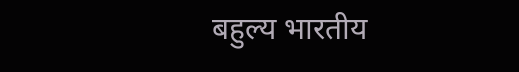बहुल्य भारतीय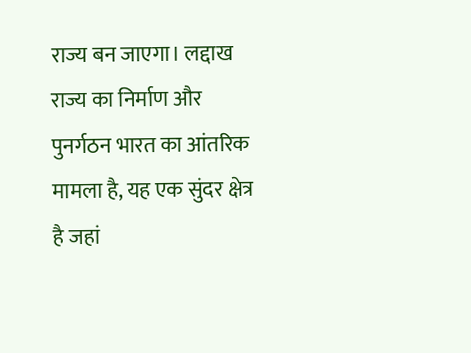राज्य बन जाएगा। लद्दाख राज्य का निर्माण और पुनर्गठन भारत का आंतरिक मामला है, यह एक सुंदर क्षेत्र है जहां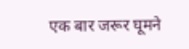एक बार जरूर घूमने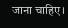जाना चाहिए।